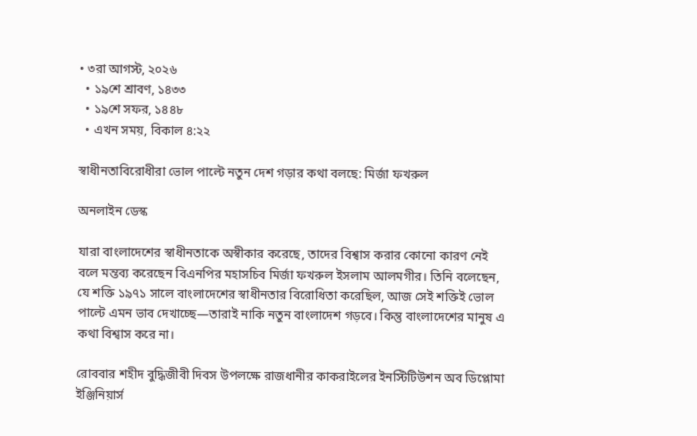• ৩রা আগস্ট, ২০২৬
  • ১৯শে শ্রাবণ, ১৪৩৩
  • ১৯শে সফর, ১৪৪৮
  • এখন সময়, বিকাল ৪:২২

স্বাধীনতাবিরোধীরা ভোল পাল্টে নতুন দেশ গড়ার কথা বলছে: মির্জা ফখরুল

অনলাইন ডেস্ক

যারা বাংলাদেশের স্বাধীনতাকে অস্বীকার করেছে, তাদের বিশ্বাস করার কোনো কারণ নেই বলে মন্তব্য করেছেন বিএনপির মহাসচিব মির্জা ফখরুল ইসলাম আলমগীর। তিনি বলেছেন, যে শক্তি ১৯৭১ সালে বাংলাদেশের স্বাধীনতার বিরোধিতা করেছিল, আজ সেই শক্তিই ভোল পাল্টে এমন ভাব দেখাচ্ছে—তারাই নাকি নতুন বাংলাদেশ গড়বে। কিন্তু বাংলাদেশের মানুষ এ কথা বিশ্বাস করে না।

রোববার শহীদ বুদ্ধিজীবী দিবস উপলক্ষে রাজধানীর কাকরাইলের ইনস্টিটিউশন অব ডিপ্লোমা ইঞ্জিনিয়ার্স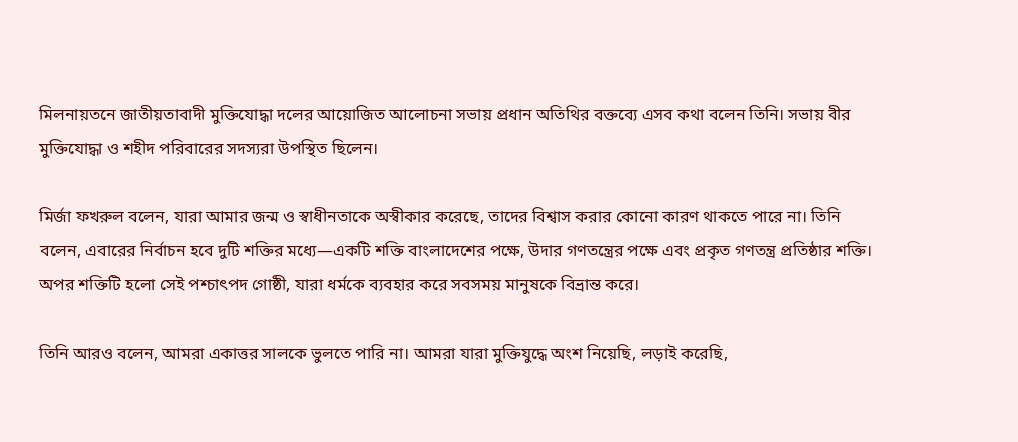মিলনায়তনে জাতীয়তাবাদী মুক্তিযোদ্ধা দলের আয়োজিত আলোচনা সভায় প্রধান অতিথির বক্তব্যে এসব কথা বলেন তিনি। সভায় বীর মুক্তিযোদ্ধা ও শহীদ পরিবারের সদস্যরা উপস্থিত ছিলেন।

মির্জা ফখরুল বলেন, যারা আমার জন্ম ও স্বাধীনতাকে অস্বীকার করেছে, তাদের বিশ্বাস করার কোনো কারণ থাকতে পারে না। তিনি বলেন, এবারের নির্বাচন হবে দুটি শক্তির মধ্যে—একটি শক্তি বাংলাদেশের পক্ষে, উদার গণতন্ত্রের পক্ষে এবং প্রকৃত গণতন্ত্র প্রতিষ্ঠার শক্তি। অপর শক্তিটি হলো সেই পশ্চাৎপদ গোষ্ঠী, যারা ধর্মকে ব্যবহার করে সবসময় মানুষকে বিভ্রান্ত করে।

তিনি আরও বলেন, আমরা একাত্তর সালকে ভুলতে পারি না। আমরা যারা মুক্তিযুদ্ধে অংশ নিয়েছি, লড়াই করেছি,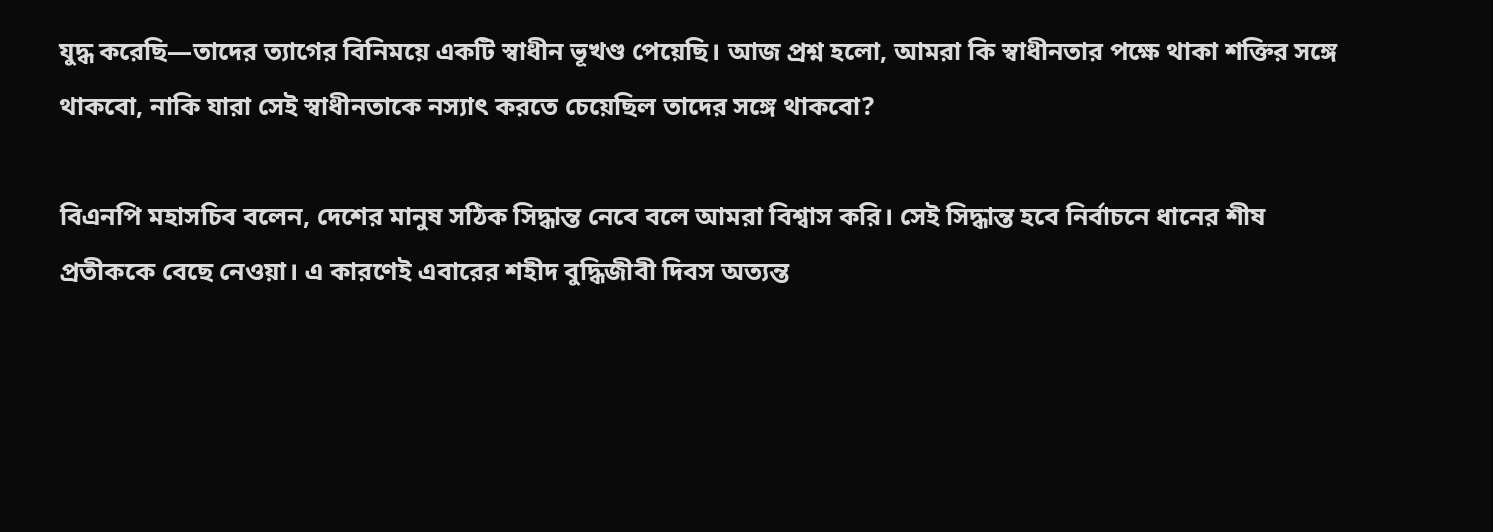যুদ্ধ করেছি—তাদের ত্যাগের বিনিময়ে একটি স্বাধীন ভূখণ্ড পেয়েছি। আজ প্রশ্ন হলো, আমরা কি স্বাধীনতার পক্ষে থাকা শক্তির সঙ্গে থাকবো, নাকি যারা সেই স্বাধীনতাকে নস্যাৎ করতে চেয়েছিল তাদের সঙ্গে থাকবো?

বিএনপি মহাসচিব বলেন, দেশের মানুষ সঠিক সিদ্ধান্ত নেবে বলে আমরা বিশ্বাস করি। সেই সিদ্ধান্ত হবে নির্বাচনে ধানের শীষ প্রতীককে বেছে নেওয়া। এ কারণেই এবারের শহীদ বুদ্ধিজীবী দিবস অত্যন্ত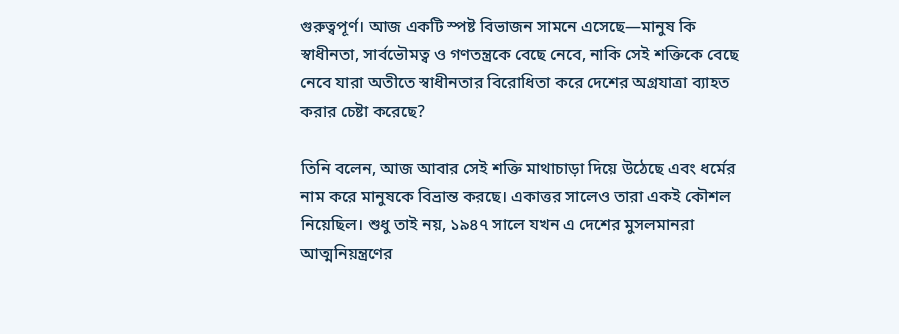গুরুত্বপূর্ণ। আজ একটি স্পষ্ট বিভাজন সামনে এসেছে—মানুষ কি স্বাধীনতা, সার্বভৌমত্ব ও গণতন্ত্রকে বেছে নেবে, নাকি সেই শক্তিকে বেছে নেবে যারা অতীতে স্বাধীনতার বিরোধিতা করে দেশের অগ্রযাত্রা ব্যাহত করার চেষ্টা করেছে?

তিনি বলেন, আজ আবার সেই শক্তি মাথাচাড়া দিয়ে উঠেছে এবং ধর্মের নাম করে মানুষকে বিভ্রান্ত করছে। একাত্তর সালেও তারা একই কৌশল নিয়েছিল। শুধু তাই নয়, ১৯৪৭ সালে যখন এ দেশের মুসলমানরা আত্মনিয়ন্ত্রণের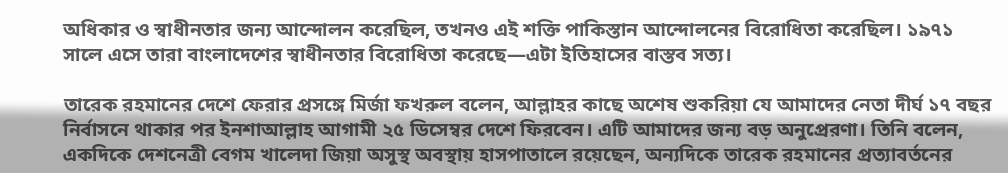অধিকার ও স্বাধীনতার জন্য আন্দোলন করেছিল, তখনও এই শক্তি পাকিস্তান আন্দোলনের বিরোধিতা করেছিল। ১৯৭১ সালে এসে তারা বাংলাদেশের স্বাধীনতার বিরোধিতা করেছে—এটা ইতিহাসের বাস্তব সত্য।

তারেক রহমানের দেশে ফেরার প্রসঙ্গে মির্জা ফখরুল বলেন, আল্লাহর কাছে অশেষ শুকরিয়া যে আমাদের নেতা দীর্ঘ ১৭ বছর নির্বাসনে থাকার পর ইনশাআল্লাহ আগামী ২৫ ডিসেম্বর দেশে ফিরবেন। এটি আমাদের জন্য বড় অনুপ্রেরণা। তিনি বলেন, একদিকে দেশনেত্রী বেগম খালেদা জিয়া অসুস্থ অবস্থায় হাসপাতালে রয়েছেন, অন্যদিকে তারেক রহমানের প্রত্যাবর্তনের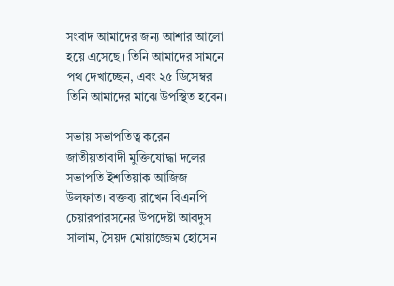সংবাদ আমাদের জন্য আশার আলো হয়ে এসেছে। তিনি আমাদের সামনে পথ দেখাচ্ছেন, এবং ২৫ ডিসেম্বর তিনি আমাদের মাঝে উপস্থিত হবেন।

সভায় সভাপতিত্ব করেন জাতীয়তাবাদী মুক্তিযোদ্ধা দলের সভাপতি ইশতিয়াক আজিজ উলফাত। বক্তব্য রাখেন বিএনপি চেয়ারপারসনের উপদেষ্টা আবদুস সালাম, সৈয়দ মোয়াজ্জেম হোসেন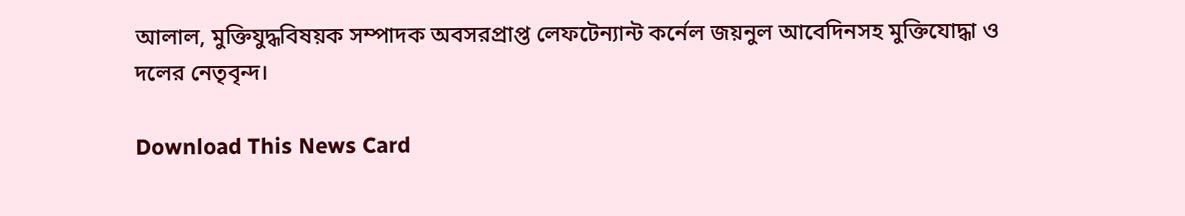আলাল, মুক্তিযুদ্ধবিষয়ক সম্পাদক অবসরপ্রাপ্ত লেফটেন্যান্ট কর্নেল জয়নুল আবেদিনসহ মুক্তিযোদ্ধা ও দলের নেতৃবৃন্দ।

Download This News Card